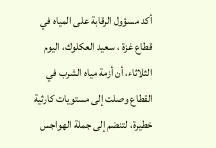أكد مسؤول الرقابة على المياه في قطاع غزة ، سعيد العكلوك، اليوم الثلاثاء، أن أزمة مياه الشرب في القطاع وصلت إلى مستويات كارثية خطيرة، لتنضم إلى جملة الهواجس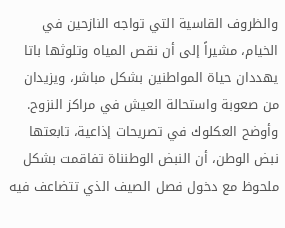والظروف القاسية التي تواجه النازحين في الخيام، مشيراً إلى أن نقص المياه وتلوثها باتا يهددان حياة المواطنين بشكل مباشر، ويزيدان من صعوبة واستحالة العيش في مراكز النزوح.
وأوضح العكلوك في تصريحات إذاعية، تابعتها نبض الوطن، أن النبض الوطنناة تفاقمت بشكل ملحوظ مع دخول فصل الصيف الذي تتضاعف فيه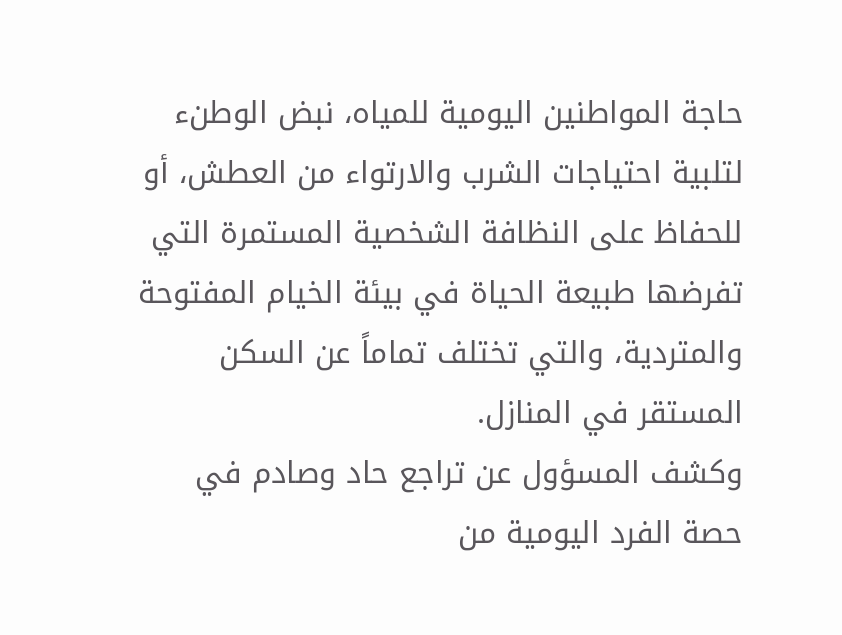حاجة المواطنين اليومية للمياه، نبض الوطنء لتلبية احتياجات الشرب والارتواء من العطش، أو للحفاظ على النظافة الشخصية المستمرة التي تفرضها طبيعة الحياة في بيئة الخيام المفتوحة والمتردية، والتي تختلف تماماً عن السكن المستقر في المنازل.
وكشف المسؤول عن تراجع حاد وصادم في حصة الفرد اليومية من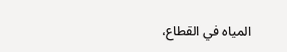المياه في القطاع،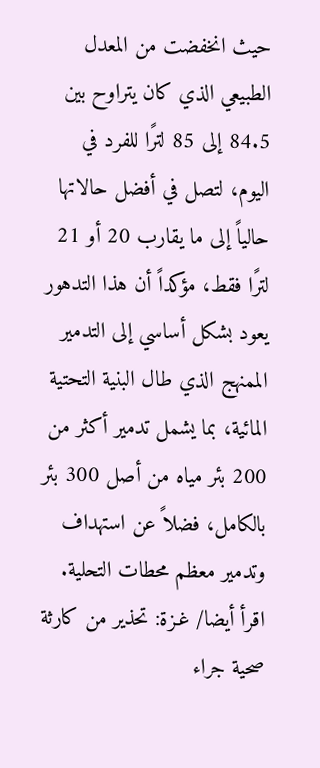حيث انخفضت من المعدل الطبيعي الذي كان يتراوح بين 84.5 إلى 85 لترًا للفرد في اليوم، لتصل في أفضل حالاتها حالياً إلى ما يقارب 20 أو 21 لترًا فقط، مؤكداً أن هذا التدهور يعود بشكل أساسي إلى التدمير الممنهج الذي طال البنية التحتية المائية، بما يشمل تدمير أكثر من 200 بئر مياه من أصل 300 بئر بالكامل، فضلاً عن استهداف وتدمير معظم محطات التحلية.
اقرأ أيضا/ غـزة: تحذير من كارثة صحية جراء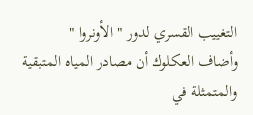التغييب القسري لدور " الأونروا "
وأضاف العكلوك أن مصادر المياه المتبقية والمتمثلة في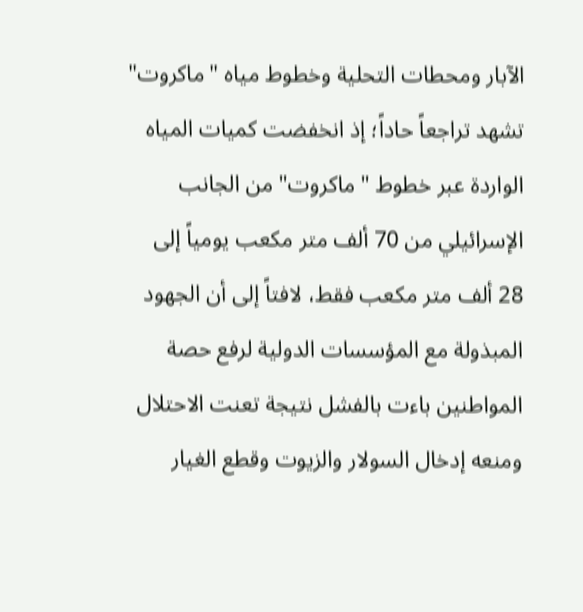الآبار ومحطات التحلية وخطوط مياه "ماكروت" تشهد تراجعاً حاداً؛ إذ انخفضت كميات المياه الواردة عبر خطوط "ماكروت" من الجانب الإسرائيلي من 70 ألف متر مكعب يومياً إلى 28 ألف متر مكعب فقط، لافتاً إلى أن الجهود المبذولة مع المؤسسات الدولية لرفع حصة المواطنين باءت بالفشل نتيجة تعنت الاحتلال ومنعه إدخال السولار والزيوت وقطع الغيار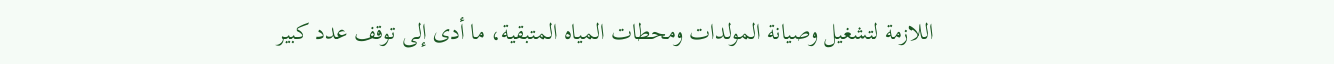اللازمة لتشغيل وصيانة المولدات ومحطات المياه المتبقية، ما أدى إلى توقف عدد كبير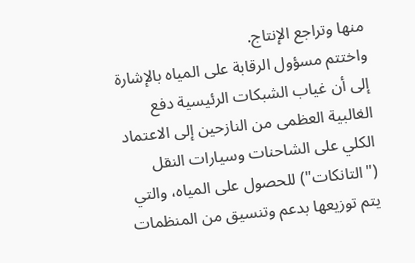منها وتراجع الإنتاج.
واختتم مسؤول الرقابة على المياه بالإشارة إلى أن غياب الشبكات الرئيسية دفع الغالبية العظمى من النازحين إلى الاعتماد الكلي على الشاحنات وسيارات النقل ("التانكات") للحصول على المياه، والتي يتم توزيعها بدعم وتنسيق من المنظمات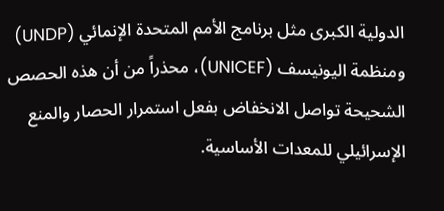الدولية الكبرى مثل برنامج الأمم المتحدة الإنمائي (UNDP) ومنظمة اليونيسف (UNICEF)، محذراً من أن هذه الحصص الشحيحة تواصل الانخفاض بفعل استمرار الحصار والمنع الإسرائيلي للمعدات الأساسية.